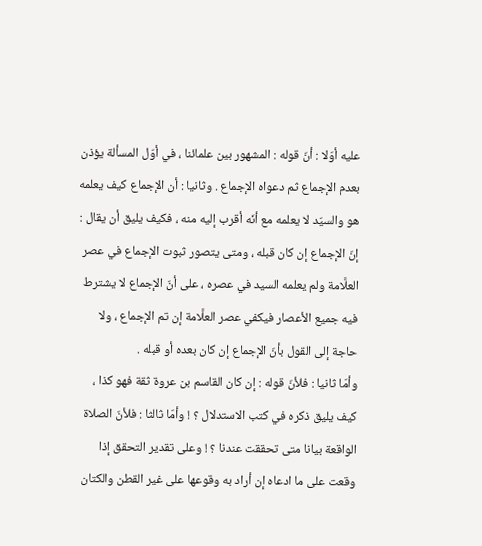عليه أوّلا : أنّ قوله : المشهور بين علمائنا ، في أوّل المسألة يؤذن بعدم الإجماع ثم دعواه الإجماع . وثانيا : أن الإجماع كيف يعلمه هو والسيّد لا يعلمه مع أنّه أقرب إليه منه ، فكيف يليق أن يقال : إنّ الإجماع إن كان قبله ، ومتى يتصور ثبوت الإجماع في عصر العلَّامة ولم يعلمه السيد في عصره ، على أنّ الإجماع لا يشترط فيه جميع الأعصار فيكفي عصر العلَّامة إن تم الإجماع ، ولا حاجة إلى القول بأنّ الإجماع إن كان بعده أو قبله .
وأمّا ثانيا : فلأنّ قوله : إن كان القاسم بن عروة ثقة فهو كذا ، كيف يليق ذكره في كتب الاستدلال ؟ ! وأمّا ثالثا : فلأنّ الصلاة الواقعة بيانا متى تحققت عندنا ؟ ! وعلى تقدير التحقق إذا وقعت على ما ادعاه إن أراد به وقوعها على غير القطن والكتان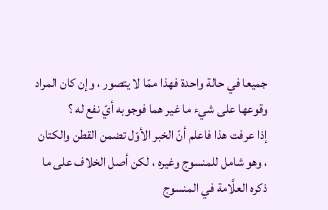جميعا في حالة واحدة فهذا ممّا لا يتصور ، وإن كان المراد وقوعها على شيء ما غير هما فوجوبه أيّ نفع له ؟
إذا عرفت هذا فاعلم أنّ الخبر الأوّل تضمن القطن والكتان ، وهو شامل للمنسوج وغيره ، لكن أصل الخلاف على ما ذكره العلَّامة في المنسوج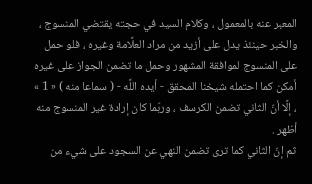المعبر عنه بالمعمول ، وكلام السيد في حجته يقتضي المنسوج ، والخبر حينئذ يدل على أزيد من مراد العلَّامة وغيره ، فلو حمل على المنسوج لموافقة المشهور وحمل ما تضمن الجواز على غيره أمكن كما احتمله شيخنا المحقق - أيده اللَّه - ( سماعا منه ) « 1 » ، إلَّا أنّ الثاني تضمن الكرسف ، وربّما كان إرادة غير المنسوج منه أظهر .
ثم إنّ الثاني كما ترى تضمن النهي عن السجود على شيء من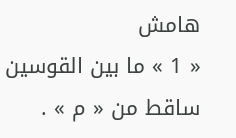هامش
« 1 » ما بين القوسين ساقط من « م » .